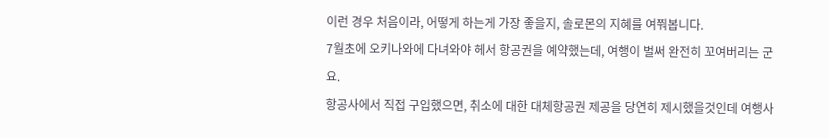이런 경우 처음이라, 어떻게 하는게 가장 좋을지, 솔로몬의 지혜를 여쭤봅니다.
7월초에 오키나와에 다녀와야 헤서 항공권을 예약했는데, 여행이 벌써 완전히 꼬여버리는 군요.
항공사에서 직접 구입했으면, 취소에 대한 대체항공권 제공을 당연히 제시했을것인데 여행사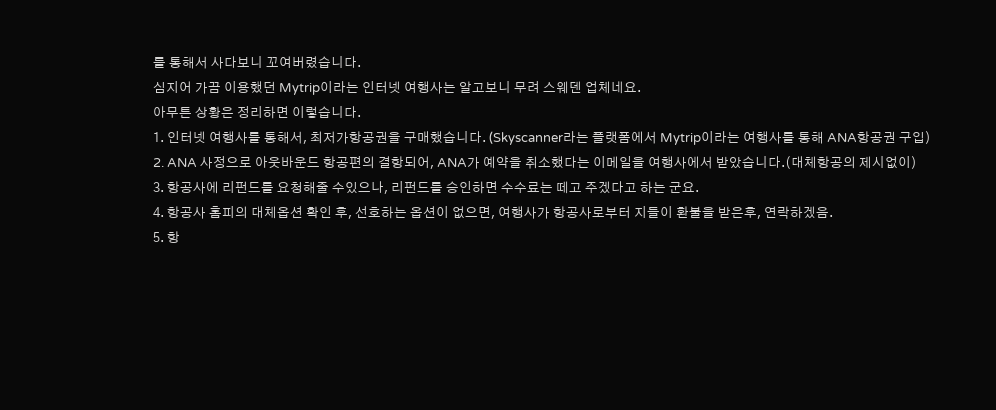를 통해서 사다보니 꼬여버렸습니다.
심지어 가끔 이용했던 Mytrip이라는 인터넷 여행사는 알고보니 무려 스웨덴 업체네요.
아무튼 상황은 정리하면 이렇습니다.
1. 인터넷 여행사를 통해서, 최저가항공권을 구매했습니다. (Skyscanner라는 플랫폼에서 Mytrip이라는 여행사를 통해 ANA항공권 구입)
2. ANA 사정으로 아웃바운드 항공편의 결항되어, ANA가 예약을 취소했다는 이메일을 여행사에서 받았습니다.(대체항공의 제시없이)
3. 항공사에 리펀드를 요청해줄 수있으나, 리펀드를 승인하면 수수료는 떼고 주겠다고 하는 군요.
4. 항공사 홈피의 대체옵션 확인 후, 선호하는 옵션이 없으면, 여행사가 항공사로부터 지들이 환불을 받은후, 연락하겠음.
5. 항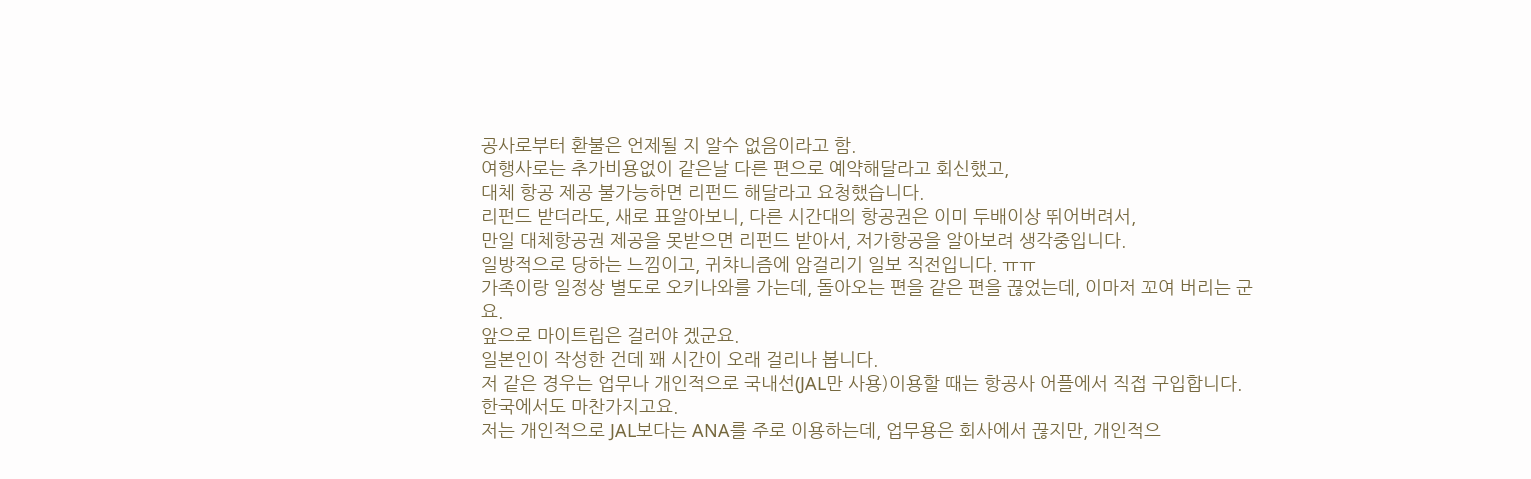공사로부터 환불은 언제될 지 알수 없음이라고 함.
여행사로는 추가비용없이 같은날 다른 편으로 예약해달라고 회신했고,
대체 항공 제공 불가능하면 리펀드 해달라고 요청했습니다.
리펀드 받더라도, 새로 표알아보니, 다른 시간대의 항공권은 이미 두배이상 뛰어버려서,
만일 대체항공권 제공을 못받으면 리펀드 받아서, 저가항공을 알아보려 생각중입니다.
일방적으로 당하는 느낌이고, 귀챠니즘에 암걸리기 일보 직전입니다. ㅠㅠ
가족이랑 일정상 별도로 오키나와를 가는데, 돌아오는 편을 같은 편을 끊었는데, 이마저 꼬여 버리는 군요.
앞으로 마이트립은 걸러야 겠군요.
일본인이 작성한 건데 꽤 시간이 오래 걸리나 봅니다.
저 같은 경우는 업무나 개인적으로 국내선(JAL만 사용)이용할 때는 항공사 어플에서 직접 구입합니다.
한국에서도 마찬가지고요.
저는 개인적으로 JAL보다는 ANA를 주로 이용하는데, 업무용은 회사에서 끊지만, 개인적으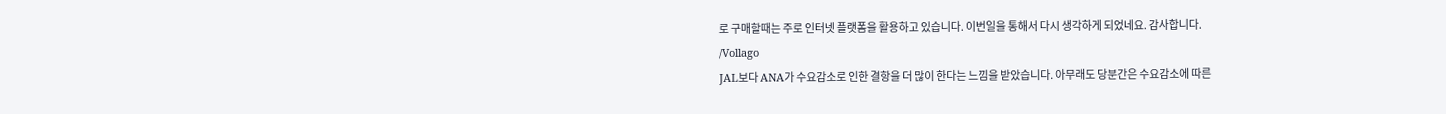로 구매할때는 주로 인터넷 플랫폼을 활용하고 있습니다. 이번일을 통해서 다시 생각하게 되었네요. 감사합니다.
/Vollago
JAL보다 ANA가 수요감소로 인한 결항을 더 많이 한다는 느낌을 받았습니다. 아무래도 당분간은 수요감소에 따른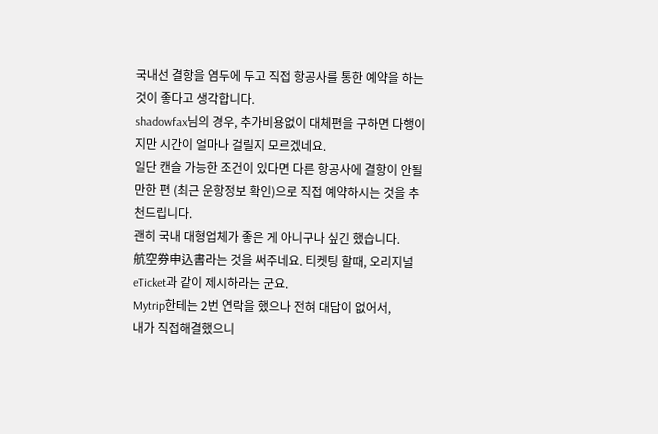국내선 결항을 염두에 두고 직접 항공사를 통한 예약을 하는 것이 좋다고 생각합니다.
shadowfax님의 경우, 추가비용없이 대체편을 구하면 다행이지만 시간이 얼마나 걸릴지 모르겠네요.
일단 캔슬 가능한 조건이 있다면 다른 항공사에 결항이 안될만한 편 (최근 운항정보 확인)으로 직접 예약하시는 것을 추천드립니다.
괜히 국내 대형업체가 좋은 게 아니구나 싶긴 했습니다.
航空券申込書라는 것을 써주네요. 티켓팅 할때, 오리지널 eTicket과 같이 제시하라는 군요.
Mytrip한테는 2번 연락을 했으나 전혀 대답이 없어서,
내가 직접해결했으니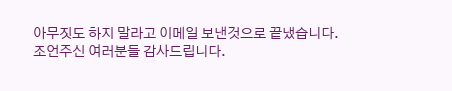아무짓도 하지 말라고 이메일 보낸것으로 끝냈습니다.
조언주신 여러분들 감사드립니다.